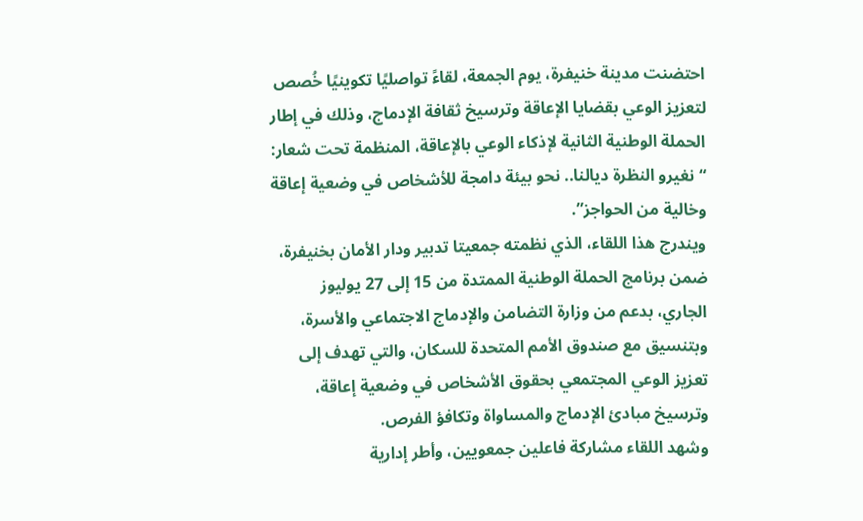احتضنت مدينة خنيفرة، يوم الجمعة، لقاءً تواصليًا تكوينيًا خُصص لتعزيز الوعي بقضايا الإعاقة وترسيخ ثقافة الإدماج، وذلك في إطار الحملة الوطنية الثانية لإذكاء الوعي بالإعاقة، المنظمة تحت شعار: “نغيرو النظرة ديالنا.. نحو بيئة دامجة للأشخاص في وضعية إعاقة وخالية من الحواجز”.
ويندرج هذا اللقاء، الذي نظمته جمعيتا تدبير ودار الأمان بخنيفرة، ضمن برنامج الحملة الوطنية الممتدة من 15 إلى 27 يوليوز الجاري، بدعم من وزارة التضامن والإدماج الاجتماعي والأسرة، وبتنسيق مع صندوق الأمم المتحدة للسكان، والتي تهدف إلى تعزيز الوعي المجتمعي بحقوق الأشخاص في وضعية إعاقة، وترسيخ مبادئ الإدماج والمساواة وتكافؤ الفرص.
وشهد اللقاء مشاركة فاعلين جمعويين، وأطر إدارية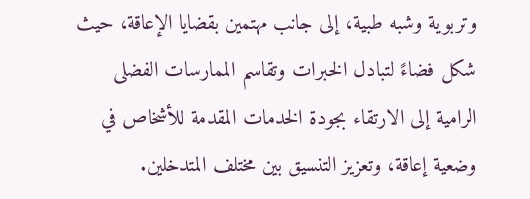وتربوية وشبه طبية، إلى جانب مهتمين بقضايا الإعاقة، حيث شكل فضاءً لتبادل الخبرات وتقاسم الممارسات الفضلى الرامية إلى الارتقاء بجودة الخدمات المقدمة للأشخاص في وضعية إعاقة، وتعزيز التنسيق بين مختلف المتدخلين.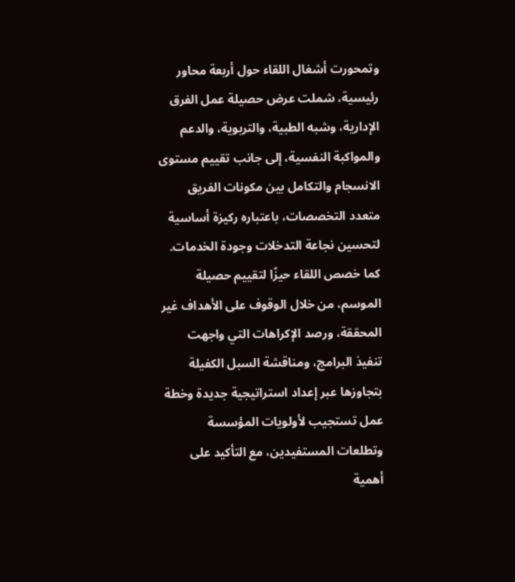وتمحورت أشغال اللقاء حول أربعة محاور رئيسية، شملت عرض حصيلة عمل الفرق الإدارية، وشبه الطبية، والتربوية، والدعم والمواكبة النفسية، إلى جانب تقييم مستوى الانسجام والتكامل بين مكونات الفريق متعدد التخصصات، باعتباره ركيزة أساسية لتحسين نجاعة التدخلات وجودة الخدمات.
كما خصص اللقاء حيزًا لتقييم حصيلة الموسم، من خلال الوقوف على الأهداف غير المحققة، ورصد الإكراهات التي واجهت تنفيذ البرامج، ومناقشة السبل الكفيلة بتجاوزها عبر إعداد استراتيجية جديدة وخطة عمل تستجيب لأولويات المؤسسة وتطلعات المستفيدين، مع التأكيد على أهمية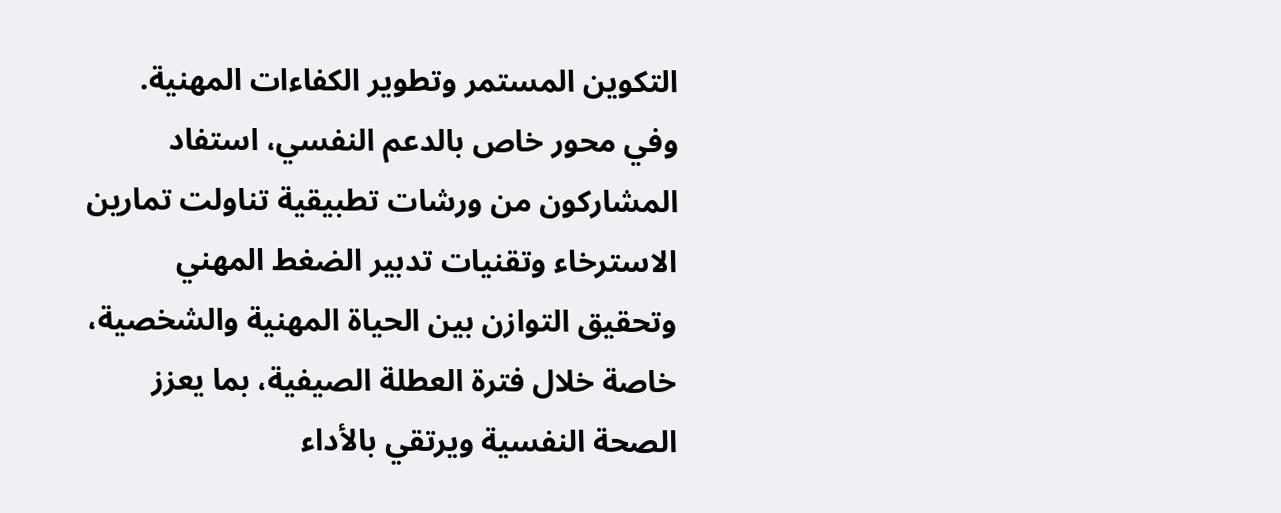التكوين المستمر وتطوير الكفاءات المهنية.
وفي محور خاص بالدعم النفسي، استفاد المشاركون من ورشات تطبيقية تناولت تمارين الاسترخاء وتقنيات تدبير الضغط المهني وتحقيق التوازن بين الحياة المهنية والشخصية، خاصة خلال فترة العطلة الصيفية، بما يعزز الصحة النفسية ويرتقي بالأداء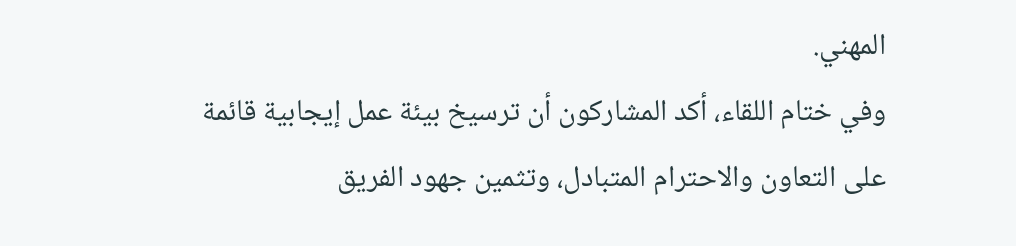المهني.
وفي ختام اللقاء، أكد المشاركون أن ترسيخ بيئة عمل إيجابية قائمة على التعاون والاحترام المتبادل، وتثمين جهود الفريق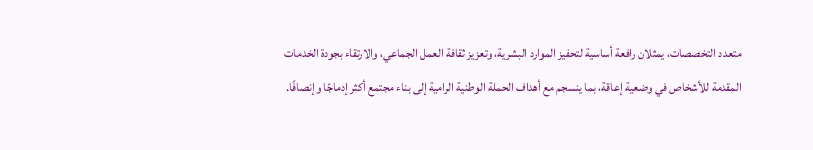متعدد التخصصات، يمثلان رافعة أساسية لتحفيز الموارد البشرية، وتعزيز ثقافة العمل الجماعي، والارتقاء بجودة الخدمات المقدمة للأشخاص في وضعية إعاقة، بما ينسجم مع أهداف الحملة الوطنية الرامية إلى بناء مجتمع أكثر إدماجًا وإنصافًا.